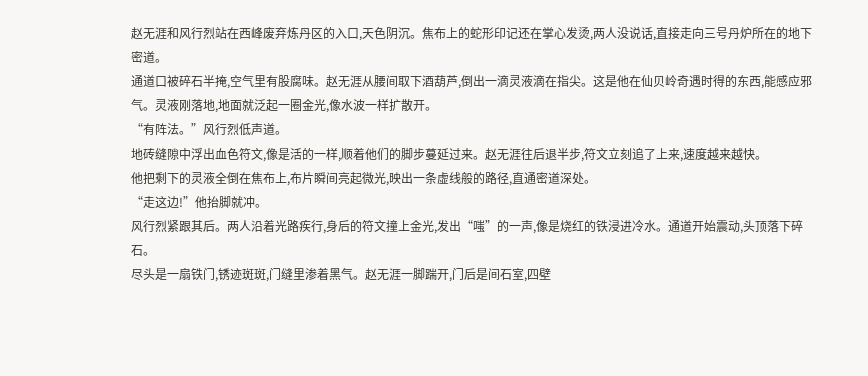赵无涯和风行烈站在西峰废弃炼丹区的入口,天色阴沉。焦布上的蛇形印记还在掌心发烫,两人没说话,直接走向三号丹炉所在的地下密道。
通道口被碎石半掩,空气里有股腐味。赵无涯从腰间取下酒葫芦,倒出一滴灵液滴在指尖。这是他在仙贝岭奇遇时得的东西,能感应邪气。灵液刚落地,地面就泛起一圈金光,像水波一样扩散开。
“有阵法。”风行烈低声道。
地砖缝隙中浮出血色符文,像是活的一样,顺着他们的脚步蔓延过来。赵无涯往后退半步,符文立刻追了上来,速度越来越快。
他把剩下的灵液全倒在焦布上,布片瞬间亮起微光,映出一条虚线般的路径,直通密道深处。
“走这边!”他抬脚就冲。
风行烈紧跟其后。两人沿着光路疾行,身后的符文撞上金光,发出“嗤”的一声,像是烧红的铁浸进冷水。通道开始震动,头顶落下碎石。
尽头是一扇铁门,锈迹斑斑,门缝里渗着黑气。赵无涯一脚踹开,门后是间石室,四壁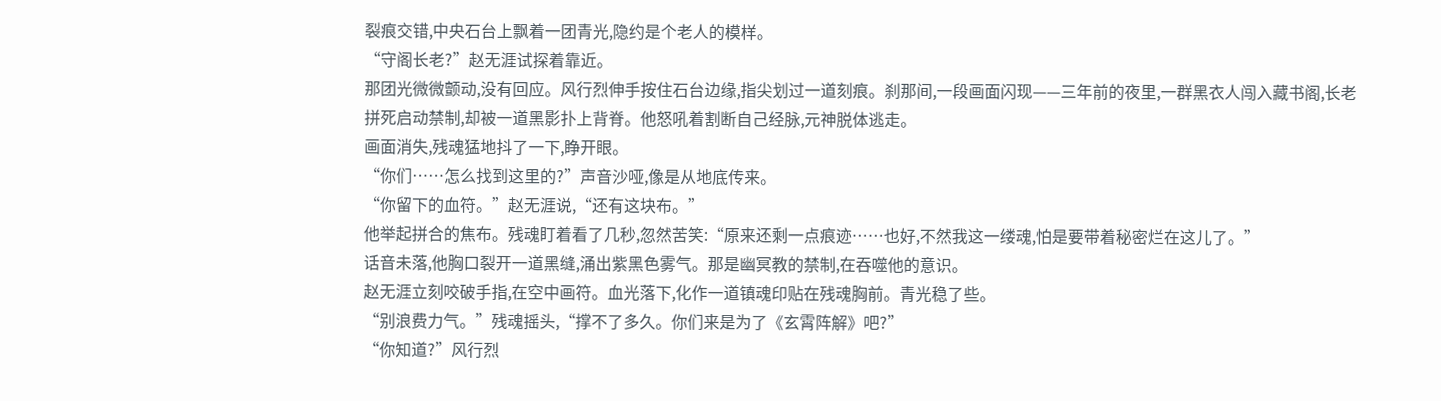裂痕交错,中央石台上飘着一团青光,隐约是个老人的模样。
“守阁长老?”赵无涯试探着靠近。
那团光微微颤动,没有回应。风行烈伸手按住石台边缘,指尖划过一道刻痕。刹那间,一段画面闪现——三年前的夜里,一群黑衣人闯入藏书阁,长老拼死启动禁制,却被一道黑影扑上背脊。他怒吼着割断自己经脉,元神脱体逃走。
画面消失,残魂猛地抖了一下,睁开眼。
“你们……怎么找到这里的?”声音沙哑,像是从地底传来。
“你留下的血符。”赵无涯说,“还有这块布。”
他举起拼合的焦布。残魂盯着看了几秒,忽然苦笑:“原来还剩一点痕迹……也好,不然我这一缕魂,怕是要带着秘密烂在这儿了。”
话音未落,他胸口裂开一道黑缝,涌出紫黑色雾气。那是幽冥教的禁制,在吞噬他的意识。
赵无涯立刻咬破手指,在空中画符。血光落下,化作一道镇魂印贴在残魂胸前。青光稳了些。
“别浪费力气。”残魂摇头,“撑不了多久。你们来是为了《玄霄阵解》吧?”
“你知道?”风行烈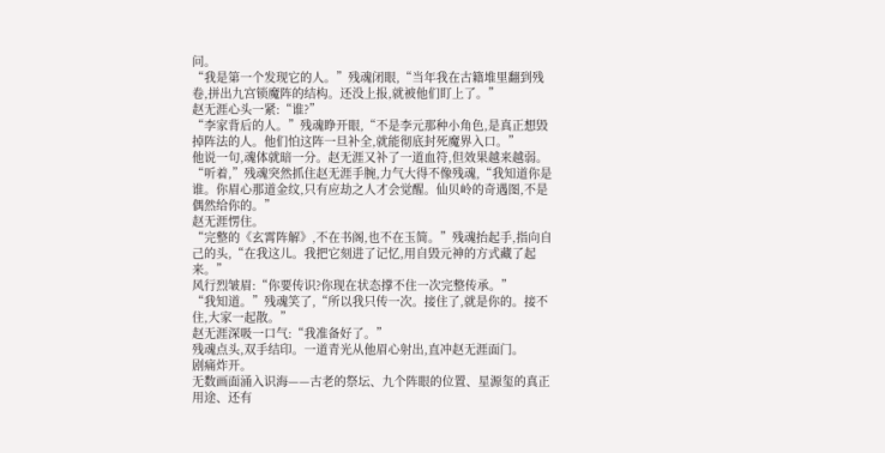问。
“我是第一个发现它的人。”残魂闭眼,“当年我在古籍堆里翻到残卷,拼出九宫锁魔阵的结构。还没上报,就被他们盯上了。”
赵无涯心头一紧:“谁?”
“李家背后的人。”残魂睁开眼,“不是李元那种小角色,是真正想毁掉阵法的人。他们怕这阵一旦补全,就能彻底封死魔界入口。”
他说一句,魂体就暗一分。赵无涯又补了一道血符,但效果越来越弱。
“听着,”残魂突然抓住赵无涯手腕,力气大得不像残魂,“我知道你是谁。你眉心那道金纹,只有应劫之人才会觉醒。仙贝岭的奇遇图,不是偶然给你的。”
赵无涯愣住。
“完整的《玄霄阵解》,不在书阁,也不在玉简。”残魂抬起手,指向自己的头,“在我这儿。我把它刻进了记忆,用自毁元神的方式藏了起来。”
风行烈皱眉:“你要传识?你现在状态撑不住一次完整传承。”
“我知道。”残魂笑了,“所以我只传一次。接住了,就是你的。接不住,大家一起散。”
赵无涯深吸一口气:“我准备好了。”
残魂点头,双手结印。一道青光从他眉心射出,直冲赵无涯面门。
剧痛炸开。
无数画面涌入识海——古老的祭坛、九个阵眼的位置、星源玺的真正用途、还有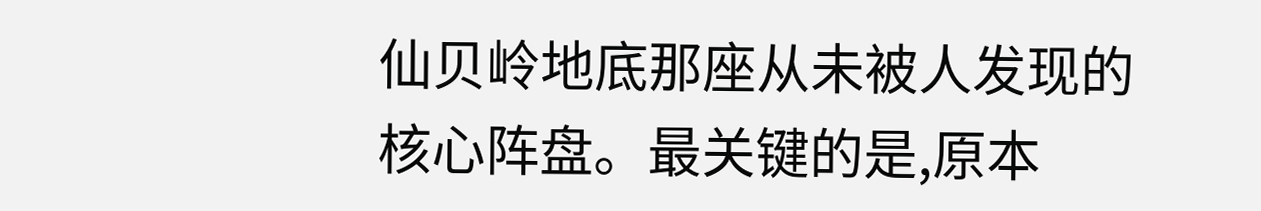仙贝岭地底那座从未被人发现的核心阵盘。最关键的是,原本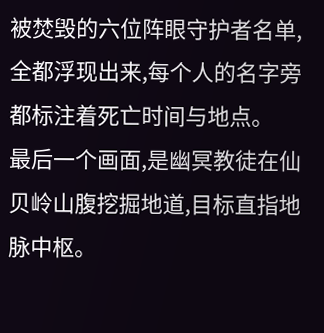被焚毁的六位阵眼守护者名单,全都浮现出来,每个人的名字旁都标注着死亡时间与地点。
最后一个画面,是幽冥教徒在仙贝岭山腹挖掘地道,目标直指地脉中枢。